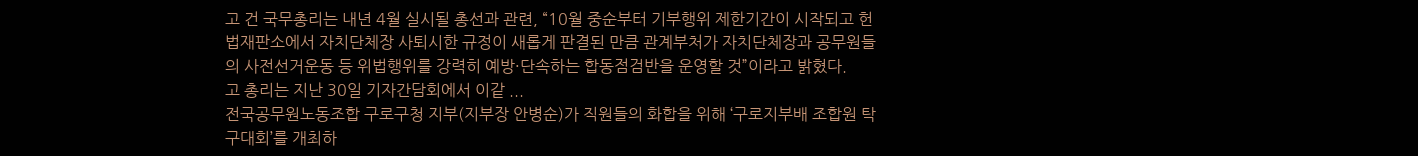고 건 국무총리는 내년 4월 실시될 총선과 관련, “10월 중순부터 기부행위 제한기간이 시작되고 헌법재판소에서 자치단체장 사퇴시한 규정이 새롭게 판결된 만큼 관계부처가 자치단체장과 공무원들의 사전선거운동 등 위법행위를 강력히 예방·단속하는 합동점검반을 운영할 것”이라고 밝혔다.
고 총리는 지난 30일 기자간담회에서 이같 ...
전국공무원노동조합 구로구청 지부(지부장 안병순)가 직원들의 화합을 위해 ‘구로지부배 조합원 탁구대회’를 개최하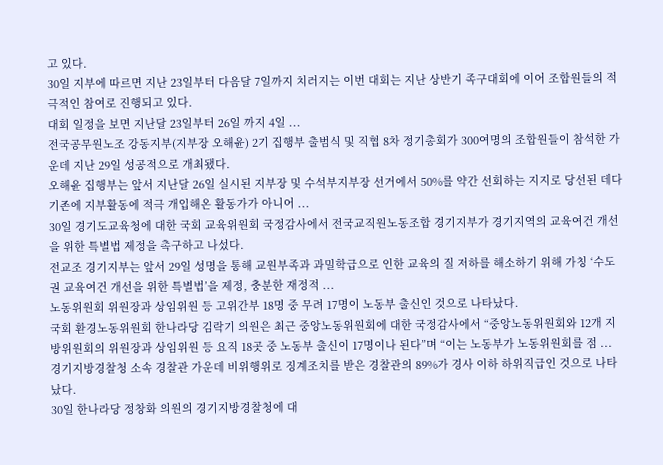고 있다.
30일 지부에 따르면 지난 23일부터 다음달 7일까지 치러지는 이번 대회는 지난 상반기 족구대회에 이어 조합원들의 적극적인 참여로 진행되고 있다.
대회 일정을 보면 지난달 23일부터 26일 까지 4일 ...
전국공무원노조 강동지부(지부장 오해윤) 2기 집행부 출범식 및 직협 8차 정기총회가 300여명의 조합원들이 참석한 가운데 지난 29일 성공적으로 개최됐다.
오해윤 집행부는 앞서 지난달 26일 실시된 지부장 및 수석부지부장 선거에서 50%를 약간 선회하는 지지로 당선된 데다 기존에 지부활동에 적극 개입해온 활동가가 아니어 ...
30일 경기도교육청에 대한 국회 교육위원회 국정감사에서 전국교직원노동조합 경기지부가 경기지역의 교육여건 개선을 위한 특별법 제정을 촉구하고 나섰다.
전교조 경기지부는 앞서 29일 성명을 통해 교원부족과 과밀학급으로 인한 교육의 질 저하를 해소하기 위해 가칭 ‘수도권 교육여건 개선을 위한 특별법’을 제정, 충분한 재정적 ...
노동위원회 위원장과 상임위원 등 고위간부 18명 중 무려 17명이 노동부 출신인 것으로 나타났다.
국회 환경노동위원회 한나라당 김락기 의원은 최근 중앙노동위원회에 대한 국정감사에서 “중앙노동위원회와 12개 지방위원회의 위원장과 상임위원 등 요직 18곳 중 노동부 출신이 17명이나 된다”며 “이는 노동부가 노동위원회를 점 ...
경기지방경찰청 소속 경찰관 가운데 비위행위로 징계조치를 받은 경찰관의 89%가 경사 이하 하위직급인 것으로 나타났다.
30일 한나라당 정창화 의원의 경기지방경찰청에 대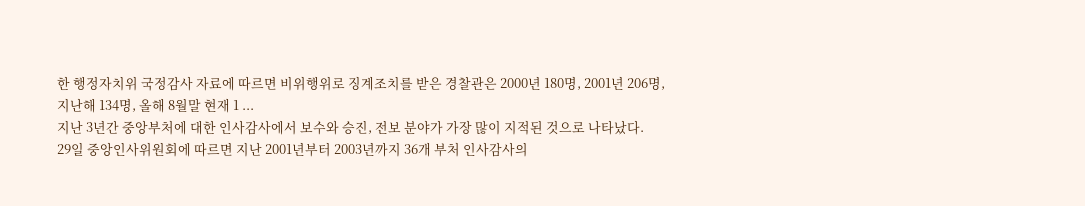한 행정자치위 국정감사 자료에 따르면 비위행위로 징계조치를 받은 경찰관은 2000년 180명, 2001년 206명, 지난해 134명, 올해 8월말 현재 1 ...
지난 3년간 중앙부처에 대한 인사감사에서 보수와 승진, 전보 분야가 가장 많이 지적된 것으로 나타났다.
29일 중앙인사위원회에 따르면 지난 2001년부터 2003년까지 36개 부처 인사감사의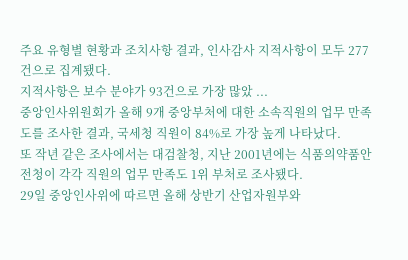주요 유형별 현황과 조치사항 결과, 인사감사 지적사항이 모두 277건으로 집계됐다.
지적사항은 보수 분야가 93건으로 가장 많았 ...
중앙인사위원회가 올해 9개 중앙부처에 대한 소속직원의 업무 만족도를 조사한 결과, 국세청 직원이 84%로 가장 높게 나타났다.
또 작년 같은 조사에서는 대검찰청, 지난 2001년에는 식품의약품안전청이 각각 직원의 업무 만족도 1위 부처로 조사됐다.
29일 중앙인사위에 따르면 올해 상반기 산업자원부와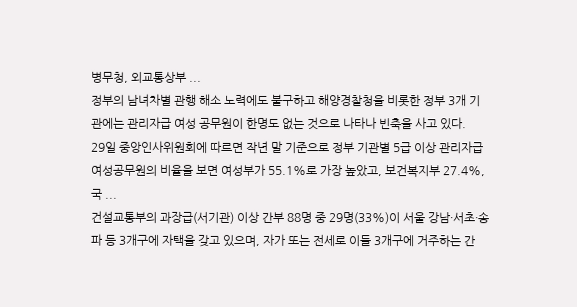병무청, 외교통상부 ...
정부의 남녀차별 관행 해소 노력에도 불구하고 해양경찰청을 비롯한 정부 3개 기관에는 관리자급 여성 공무원이 한명도 없는 것으로 나타나 빈축을 사고 있다.
29일 중앙인사위원회에 따르면 작년 말 기준으로 정부 기관별 5급 이상 관리자급 여성공무원의 비율을 보면 여성부가 55.1%로 가장 높았고, 보건복지부 27.4%, 국 ...
건설교통부의 과장급(서기관) 이상 간부 88명 중 29명(33%)이 서울 강남·서초·송파 등 3개구에 자택을 갖고 있으며, 자가 또는 전세로 이들 3개구에 거주하는 간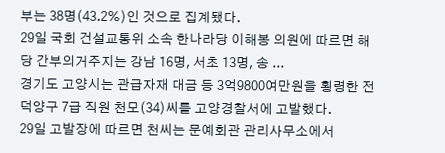부는 38명(43.2%)인 것으로 집계됐다.
29일 국회 건설교통위 소속 한나라당 이해봉 의원에 따르면 해당 간부의거주지는 강남 16명, 서초 13명, 송 ...
경기도 고양시는 관급자재 대금 등 3억9800여만원을 횡령한 전 덕양구 7급 직원 천모(34)씨를 고양경찰서에 고발했다.
29일 고발장에 따르면 천씨는 문예회관 관리사무소에서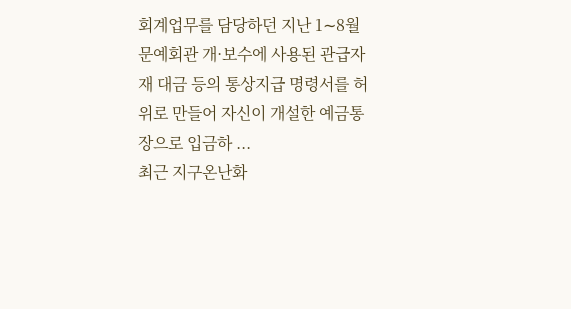회계업무를 담당하던 지난 1∼8월 문예회관 개·보수에 사용된 관급자재 대금 등의 통상지급 명령서를 허위로 만들어 자신이 개설한 예금통장으로 입금하 ...
최근 지구온난화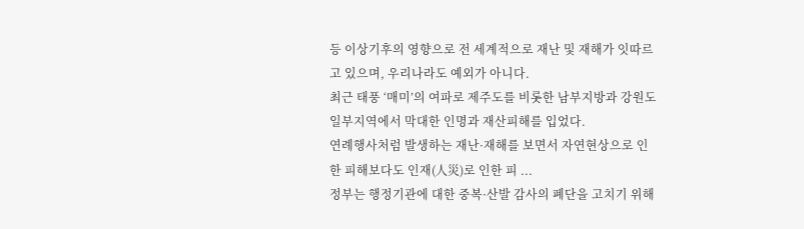등 이상기후의 영향으로 전 세계적으로 재난 및 재해가 잇따르고 있으며, 우리나라도 예외가 아니다.
최근 태풍 ‘매미’의 여파로 제주도를 비롯한 남부지방과 강원도 일부지역에서 막대한 인명과 재산피해를 입었다.
연례행사처럼 발생하는 재난·재해를 보면서 자연현상으로 인한 피해보다도 인재(人災)로 인한 피 ...
정부는 행정기관에 대한 중복·산발 감사의 폐단을 고치기 위해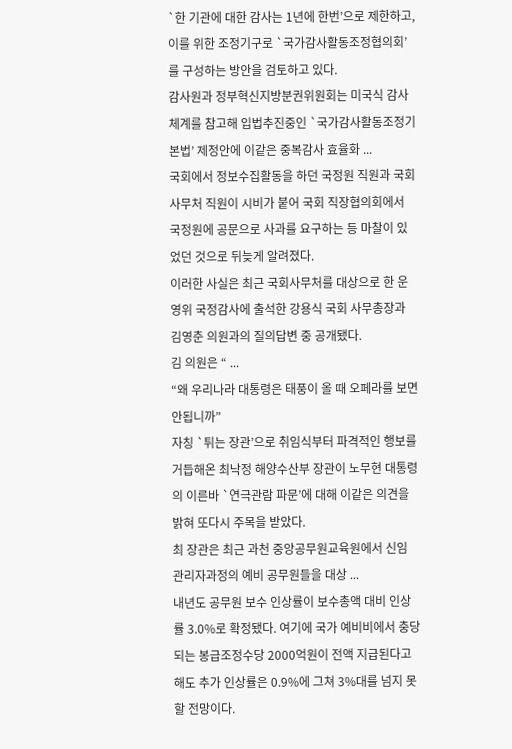`한 기관에 대한 감사는 1년에 한번’으로 제한하고, 이를 위한 조정기구로 `국가감사활동조정협의회’를 구성하는 방안을 검토하고 있다.
감사원과 정부혁신지방분권위원회는 미국식 감사체계를 참고해 입법추진중인 `국가감사활동조정기본법’ 제정안에 이같은 중복감사 효율화 ...
국회에서 정보수집활동을 하던 국정원 직원과 국회 사무처 직원이 시비가 붙어 국회 직장협의회에서 국정원에 공문으로 사과를 요구하는 등 마찰이 있었던 것으로 뒤늦게 알려졌다.
이러한 사실은 최근 국회사무처를 대상으로 한 운영위 국정감사에 출석한 강용식 국회 사무총장과 김영춘 의원과의 질의답변 중 공개됐다.
김 의원은 “ ...
“왜 우리나라 대통령은 태풍이 올 때 오페라를 보면 안됩니까”
자칭 `튀는 장관’으로 취임식부터 파격적인 행보를 거듭해온 최낙정 해양수산부 장관이 노무현 대통령의 이른바 `연극관람 파문’에 대해 이같은 의견을 밝혀 또다시 주목을 받았다.
최 장관은 최근 과천 중앙공무원교육원에서 신임 관리자과정의 예비 공무원들을 대상 ...
내년도 공무원 보수 인상률이 보수총액 대비 인상률 3.0%로 확정됐다. 여기에 국가 예비비에서 충당되는 봉급조정수당 2000억원이 전액 지급된다고 해도 추가 인상률은 0.9%에 그쳐 3%대를 넘지 못할 전망이다.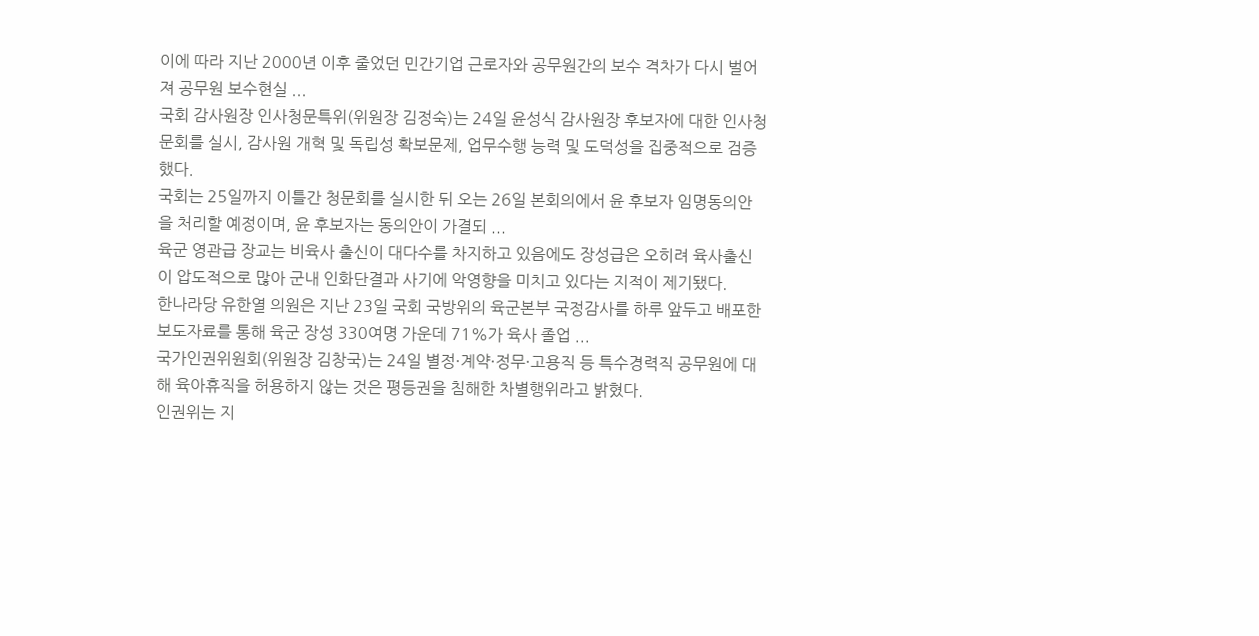이에 따라 지난 2000년 이후 줄었던 민간기업 근로자와 공무원간의 보수 격차가 다시 벌어져 공무원 보수현실 ...
국회 감사원장 인사청문특위(위원장 김정숙)는 24일 윤성식 감사원장 후보자에 대한 인사청문회를 실시, 감사원 개혁 및 독립성 확보문제, 업무수행 능력 및 도덕성을 집중적으로 검증했다.
국회는 25일까지 이틀간 청문회를 실시한 뒤 오는 26일 본회의에서 윤 후보자 임명동의안을 처리할 예정이며, 윤 후보자는 동의안이 가결되 ...
육군 영관급 장교는 비육사 출신이 대다수를 차지하고 있음에도 장성급은 오히려 육사출신이 압도적으로 많아 군내 인화단결과 사기에 악영향을 미치고 있다는 지적이 제기됐다.
한나라당 유한열 의원은 지난 23일 국회 국방위의 육군본부 국정감사를 하루 앞두고 배포한 보도자료를 통해 육군 장성 330여명 가운데 71%가 육사 졸업 ...
국가인권위원회(위원장 김창국)는 24일 별정·계약·정무·고용직 등 특수경력직 공무원에 대해 육아휴직을 허용하지 않는 것은 평등권을 침해한 차별행위라고 밝혔다.
인권위는 지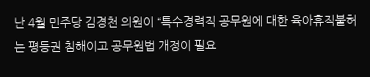난 4월 민주당 김경천 의원이 “특수경력직 공무원에 대한 육아휴직불허는 평등권 침해이고 공무원법 개정이 필요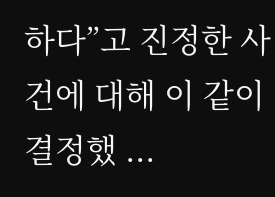하다”고 진정한 사건에 대해 이 같이 결정했 ...